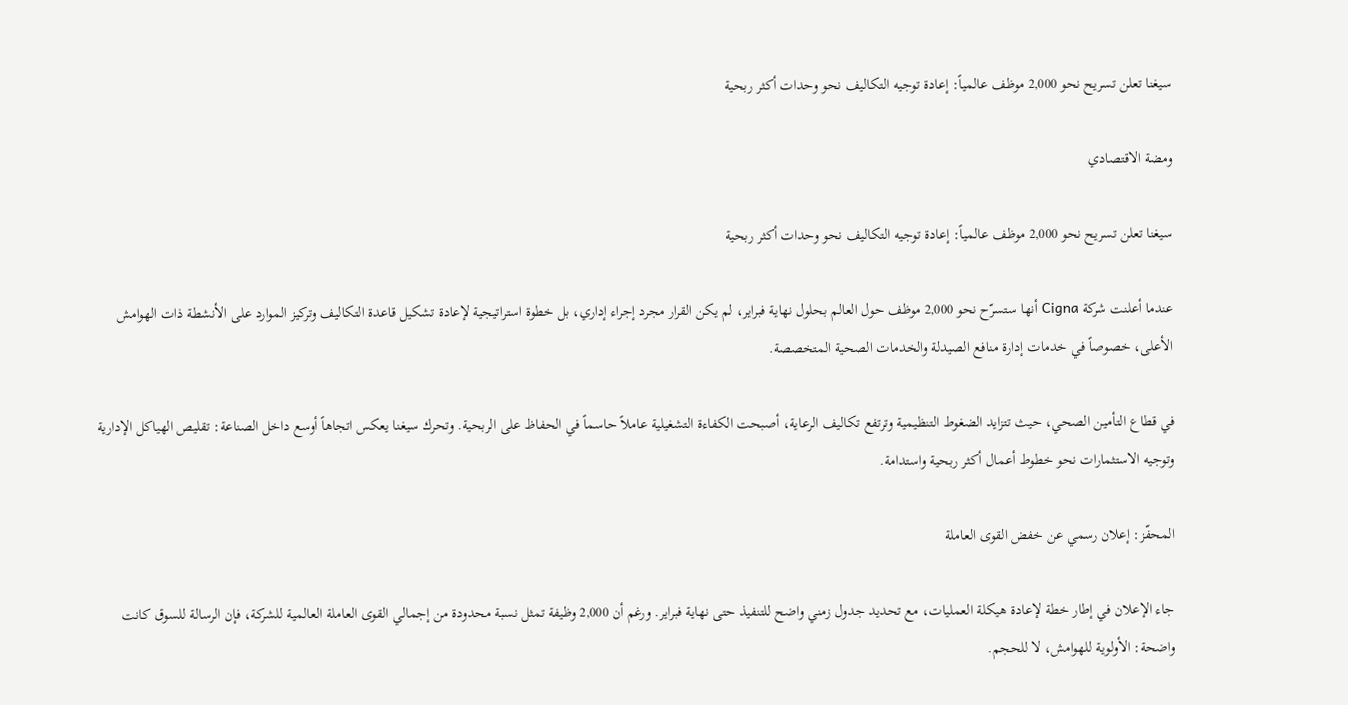سيغنا تعلن تسريح نحو 2,000 موظف عالمياً: إعادة توجيه التكاليف نحو وحدات أكثر ربحية

ومضة الاقتصادي

سيغنا تعلن تسريح نحو 2,000 موظف عالمياً: إعادة توجيه التكاليف نحو وحدات أكثر ربحية

عندما أعلنت شركة Cigna أنها ستسرّح نحو 2,000 موظف حول العالم بحلول نهاية فبراير، لم يكن القرار مجرد إجراء إداري، بل خطوة استراتيجية لإعادة تشكيل قاعدة التكاليف وتركيز الموارد على الأنشطة ذات الهوامش الأعلى، خصوصاً في خدمات إدارة منافع الصيدلة والخدمات الصحية المتخصصة.

في قطاع التأمين الصحي، حيث تتزايد الضغوط التنظيمية وترتفع تكاليف الرعاية، أصبحت الكفاءة التشغيلية عاملاً حاسماً في الحفاظ على الربحية. وتحرك سيغنا يعكس اتجاهاً أوسع داخل الصناعة: تقليص الهياكل الإدارية وتوجيه الاستثمارات نحو خطوط أعمال أكثر ربحية واستدامة.

المحفّز: إعلان رسمي عن خفض القوى العاملة

جاء الإعلان في إطار خطة لإعادة هيكلة العمليات، مع تحديد جدول زمني واضح للتنفيذ حتى نهاية فبراير. ورغم أن 2,000 وظيفة تمثل نسبة محدودة من إجمالي القوى العاملة العالمية للشركة، فإن الرسالة للسوق كانت واضحة: الأولوية للهوامش، لا للحجم.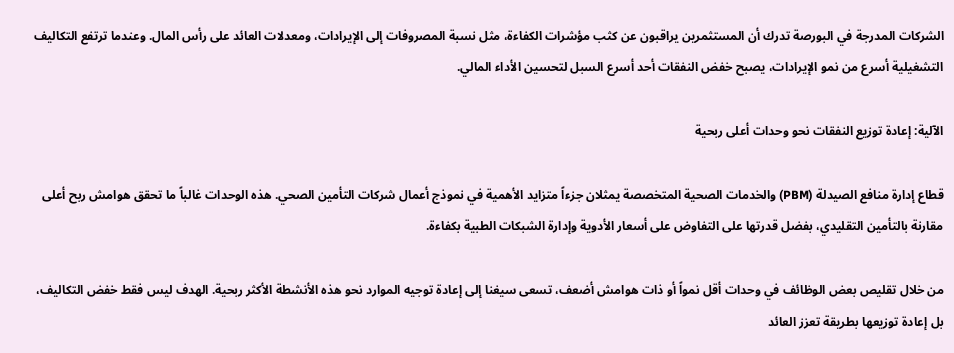الشركات المدرجة في البورصة تدرك أن المستثمرين يراقبون عن كثب مؤشرات الكفاءة، مثل نسبة المصروفات إلى الإيرادات، ومعدلات العائد على رأس المال. وعندما ترتفع التكاليف التشغيلية أسرع من نمو الإيرادات، يصبح خفض النفقات أحد أسرع السبل لتحسين الأداء المالي.

الآلية: إعادة توزيع النفقات نحو وحدات أعلى ربحية

قطاع إدارة منافع الصيدلة (PBM) والخدمات الصحية المتخصصة يمثلان جزءاً متزايد الأهمية في نموذج أعمال شركات التأمين الصحي. هذه الوحدات غالباً ما تحقق هوامش ربح أعلى مقارنة بالتأمين التقليدي، بفضل قدرتها على التفاوض على أسعار الأدوية وإدارة الشبكات الطبية بكفاءة.

من خلال تقليص بعض الوظائف في وحدات أقل نمواً أو ذات هوامش أضعف، تسعى سيغنا إلى إعادة توجيه الموارد نحو هذه الأنشطة الأكثر ربحية. الهدف ليس فقط خفض التكاليف، بل إعادة توزيعها بطريقة تعزز العائد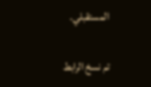المستقبلي.

تم نسخ الرابط